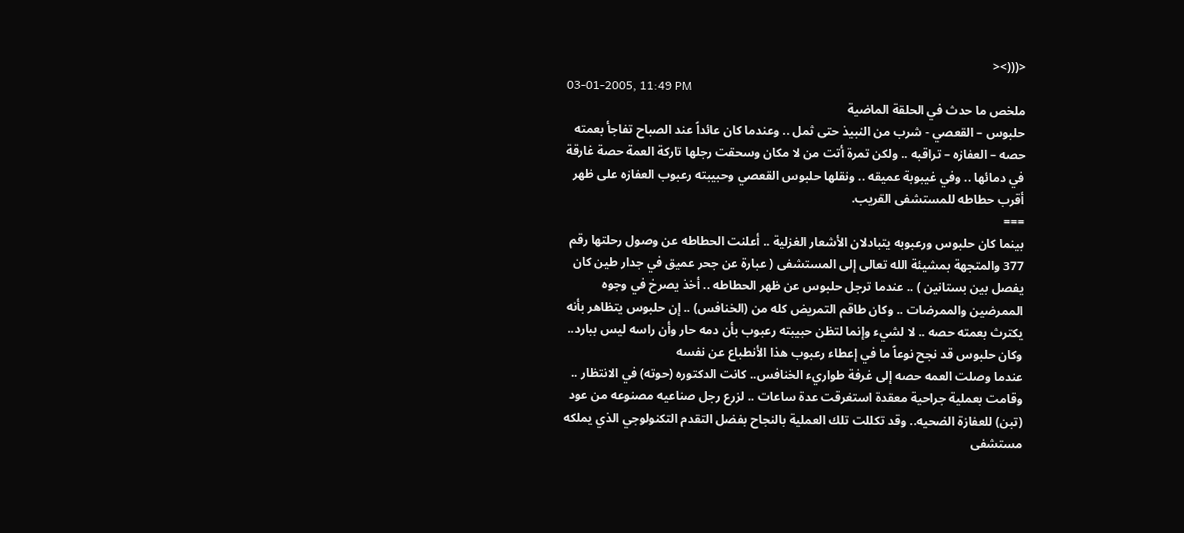<(((><
03-01-2005, 11:49 PM
ملخص ما حدث في الحلقة الماضية
حلبوس – القعصي - شرب من النبيذ حتى ثمل .. وعندما كان عائداً عند الصباح تفاجأ بعمته حصه – العفازه – تراقبه .. ولكن تمرة أتت من لا مكان وسحقت رجلها تاركة العمة حصة غارقة في دمائها .. وفي غيبوبة عميقه .. ونقلها حلبوس القعصي وحبيبته رعبوب العفازه على ظهر أقرب حطاطه للمستشفى القريب.
===
بينما كان حلبوس ورعبوبه يتبادلان الأشعار الغزلية .. أعلنت الحطاطه عن وصول رحلتها رقم 377 والمتجهة بمشيئة الله تعالى إلى المستشفى ( عبارة عن جحر عميق في جدار طين كان يفصل بين بستانين ) .. عندما ترجل حلبوس عن ظهر الحطاطه .. أخذ يصرخ في وجوه الممرضين والممرضات .. وكان طاقم التمريض كله من (الخنافس) .. إن حلبوس يتظاهر بأنه يكترث بعمته حصه .. لا لشيء وإنما لتظن حبيبته رعبوب بأن دمه حار وأن راسه ليس ببارد.. وكان حلبوس قد نجح نوعاً ما في إعطاء رعبوب هذا الأنطباع عن نفسه
عندما وصلت العمه حصه إلى غرفة طواريء الخنافس.. كانت الدكتوره (حوته) في الانتظار .. وقامت بعملية جراحية معقدة استغرقت عدة ساعات .. لزرع رجل صناعيه مصنوعه من عود (تبن) للعفازة الضحيه.. وقد تكللت تلك العملية بالنجاح بفضل التقدم التكنولوجي الذي يملكه مستشفى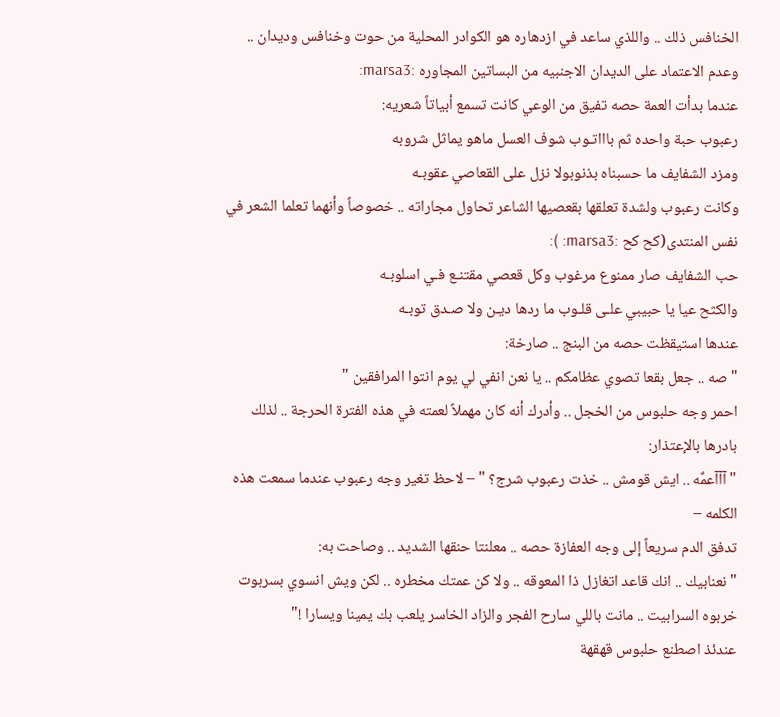الخنافس ذلك .. واللذي ساعد في ازدهاره هو الكوادر المحلية من حوت وخنافس وديدان .. وعدم الاعتماد على الديدان الاجنبيه من البساتين المجاوره :marsa3:
عندما بدأت العمة حصه تفيق من الوعي كانت تسمع أبياتاً شعريه:
رعبوب حبة واحده ثم باااتـوب شوف العسل ماهو يماثل شروبه
ومزد الشفايف ما حسبناه بذنوبولا نزل على القعاصي عقوبـه
وكانت رعبوب ولشدة تعلقها بقعصيها الشاعر تحاول مجاراته .. خصوصاً وأنهما تعلما الشعر في نفس المنتدى(كح كح :marsa3: ):
حب الشفايف صار ممنوع مرغوب وكل قعصي مقتنـع فـي اسلوبـه
والكثح عيا يا حبيبي علـى قلـوب ما ردها ديـن ولا صـدق توبـه
عندها استيقظت حصه من البنج .. صارخة:
" صه .. جعل بقعا تصوي عظامكم .. يا نعن انفي لي يوم انتوا المرافقين "
احمر وجه حلبوس من الخجل .. وأدرك أنه كان مهملاً لعمته في هذه الفترة الحرجة .. لذلك بادرها بالإعتذار:
" آآآعمٌه .. ايش قومش .. خذت رعبوب شرج؟ " – لاحظ تغير وجه رعبوب عندما سمعت هذه الكلمه –
تدفق الدم سريعاً إلى وجه العفازة حصه .. معلنتا حنقها الشديد .. وصاحت به:
" نعنابيك .. انك قاعد اتغازل ذا المعوقه .. ولا كن عمتك مخطره .. لكن ويش انسوي بسربوت خربوه السرابيت .. مانت باللي سارح الفجر والزاد الخاسر يلعب بك يمينا ويسارا !"
عندئذ اصطنع حلبوس قهقهة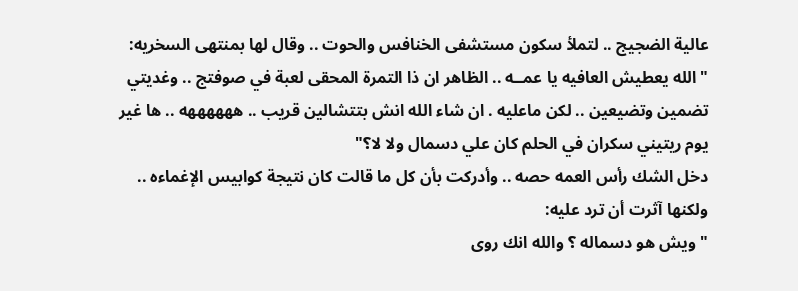عالية الضجيج .. لتملأ سكون مستشفى الخنافس والحوت .. وقال لها بمنتهى السخريه:
" الله يعطيش العافيه يا عمــه .. الظاهر ان ذا التمرة المحقى لعبة في صوفتج .. وغديتي تضمين وتضيعين .. لكن ماعليه . ان شاء الله انش بتتشالين قريب .. ههههههه .. ها غير يوم ريتيني سكران في الحلم كان علي دسمال ولا لا؟"
دخل الشك رأس العمه حصه .. وأدركت بأن كل ما قالت كان نتيجة كوابيس الإغماءه .. ولكنها آثرت أن ترد عليه:
" ويش هو دسماله ؟ والله انك روى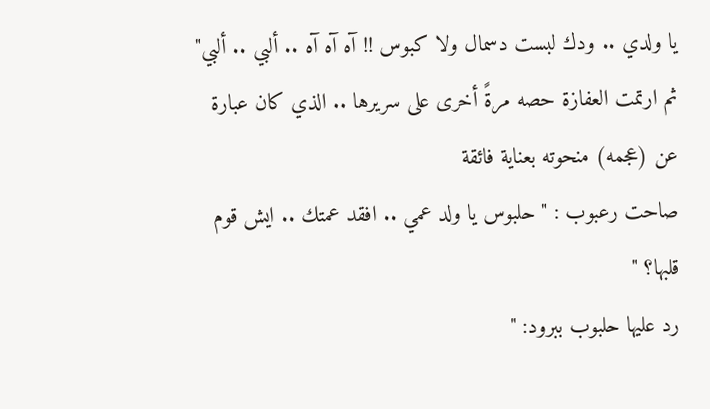يا ولدي .. ودك لبست دسمال ولا كبوس !! آه آه آه .. ألبي .. ألبي"
ثم ارتمت العفازة حصه مرةً أخرى على سريرها .. الذي كان عبارة عن (عجمه) منحوته بعناية فائقة
صاحت رعبوب : " حلبوس يا ولد عمي .. افقد عمتك .. ايش قوم قلبها؟ "
رد عليها حلبوب ببرود: "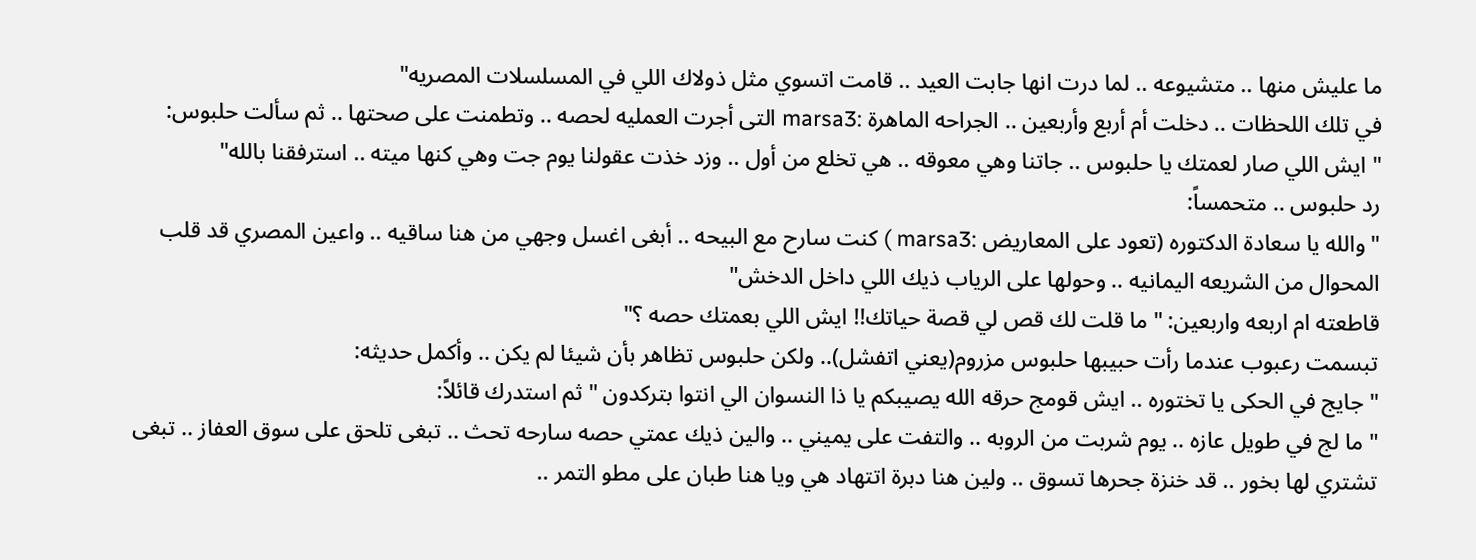ما عليش منها .. متشيوعه .. لما درت انها جابت العيد .. قامت اتسوي مثل ذولاك اللي في المسلسلات المصريه"
في تلك اللحظات .. دخلت أم أربع وأربعين .. الجراحه الماهرة :marsa3 التى أجرت العمليه لحصه .. وتطمنت على صحتها .. ثم سألت حلبوس:
" ايش اللي صار لعمتك يا حلبوس .. جاتنا وهي معوقه .. هي تخلع من أول .. وزد خذت عقولنا يوم جت وهي كنها ميته .. استرفقنا بالله"
رد حلبوس .. متحمساً:
" والله يا سعادة الدكتوره (تعود على المعاريض :marsa3 ) كنت سارح مع البيحه .. أبغى اغسل وجهي من هنا ساقيه .. واعين المصري قد قلب المحوال من الشريعه اليمانيه .. وحولها على الرياب ذيك اللي داخل الدخش"
قاطعته ام اربعه واربعين: " ما قلت لك قص لي قصة حياتك!! ايش اللي بعمتك حصه ؟"
تبسمت رعبوب عندما رأت حبيبها حلبوس مزروم(يعني اتفشل).. ولكن حلبوس تظاهر بأن شيئا لم يكن .. وأكمل حديثه:
" جايج في الحكى يا تختوره .. ايش قومج حرقه الله يصيبكم يا ذا النسوان الي انتوا بتركدون " ثم استدرك قائلاً:
" ما لج في طويل عازه .. يوم شربت من الروبه .. والتفت على يميني .. والين ذيك عمتي حصه سارحه تحث .. تبغى تلحق على سوق العفاز .. تبغى تشتري لها بخور .. قد خنزة جحرها تسوق .. ولين هنا دبرة اتتهاد هي ويا هنا طبان على مطو التمر ..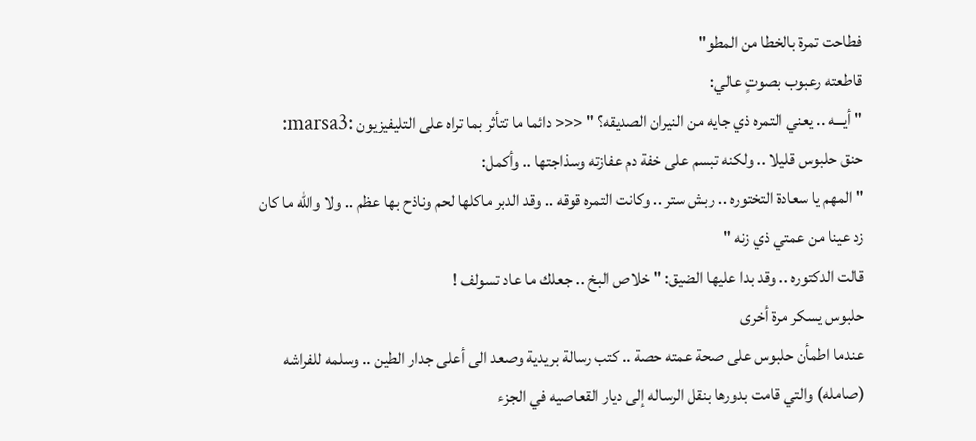فطاحت تمرة بالخطا من المطو"
قاطعته رعبوب بصوتٍ عالي:
" أيـــه .. يعني التمره ذي جايه من النيران الصديقه؟ " <<< دائما ما تتأثر بما تراه على التليفيزيون :marsa3:
حنق حلبوس قليلا .. ولكنه تبسم على خفة دم عفازته وسذاجتها .. وأكمل:
" المهم يا سعادة التختوره .. ربش ستر .. وكانت التمره قوقه .. وقد الدبر ماكلها لحم وناذح بها عظم .. ولا والله ما كان زد عينا من عمتي ذي زنه "
قالت الدكتوره .. وقد بدا عليها الضيق: " خلاص البخ .. جعلك ما عاد تسولف !
حلبوس يسكر مرة أخرى
عندما اطمأن حلبوس على صحة عمته حصة .. كتب رسالة بريدية وصعد الى أعلى جدار الطين .. وسلمه للفراشه (صامله) والتي قامت بدورها بنقل الرساله إلى ديار القعاصيه في الجزء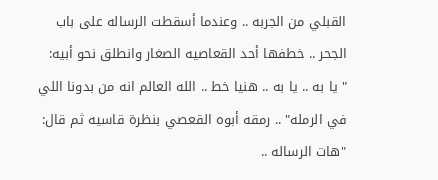القبلي من الجربه .. وعندما أسقطت الرساله على باب الجحر .. خطفها أحد القعاصيه الصغار وانطلق نحو أبيه:
" يا به .. يا به .. هنيا خط .. الله العالم انه من بدونا اللي في الرمله" .. رمقه أبوه القعصي بنظرة قاسيه ثم قال:
"هات الرساله ..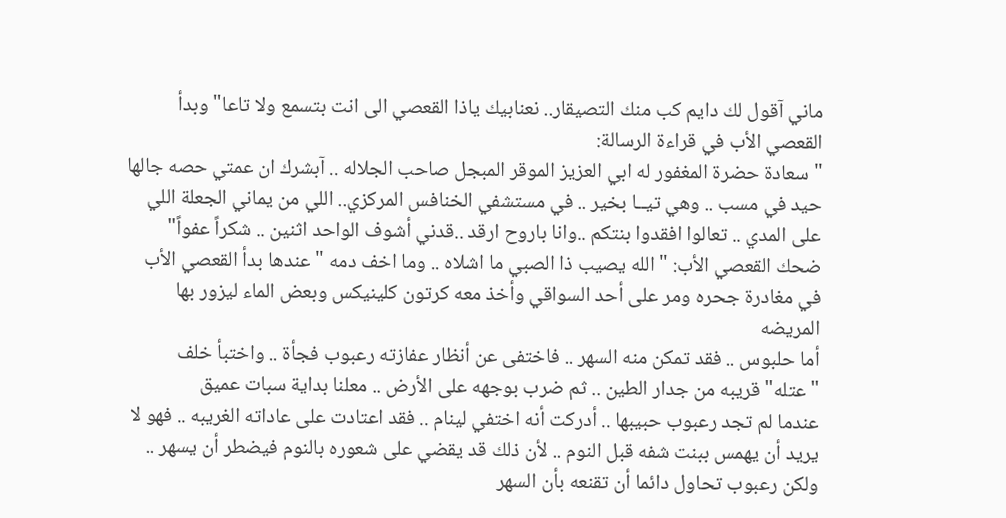ماني آقول لك دايم كب منك التصيقار.. نعنابيك ياذا القعصي الى انت بتسمع ولا تاعا" وبدأ القعصي الأب في قراءة الرسالة:
" سعادة حضرة المغفور له ابي العزيز الموقر المبجل صاحب الجلاله .. آبشرك ان عمتي حصه جالها حيد في مسب .. وهي تيــا بخير .. في مستشفي الخنافس المركزي.. اللي من يماني الجعلة اللي على المدي .. تعالوا افقدوا بنتكم ..وانا باروح ارقد ..قدني أشوف الواحد اثنين .. شكراً عفواً"
ضحك القعصي الأب: " الله يصيب ذا الصبي ما اشلاه .. وما اخف دمه " عندها بدأ القعصي الأب في مغادرة جحره ومر على أحد السواقي وأخذ معه كرتون كلينيكس وبعض الماء ليزور بها المريضه
أما حلبوس .. فقد تمكن منه السهر .. فاختفى عن أنظار عفازته رعبوب فجأة .. واختبأ خلف "عتله" قريبه من جدار الطين .. ثم ضرب بوجهه على الأرض .. معلنا بداية سبات عميق
عندما لم تجد رعبوب حبيبها .. أدركت أنه اختفي لينام .. فقد اعتادت على عاداته الغريبه .. فهو لا يريد أن يهمس ببنت شفه قبل النوم .. لأن ذلك قد يقضي على شعوره بالنوم فيضطر أن يسهر .. ولكن رعبوب تحاول دائما أن تقنعه بأن السهر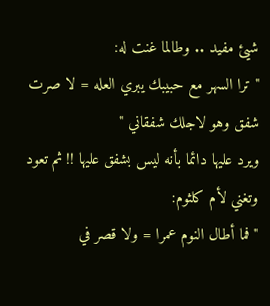شيئ مفيد .. وطالما غنت له:
" ترا السهر مع حبيبك يبري العله = لا صرت شفق وهو لاجلك شفقاني "
ويرد عليها دائما بأنه ليس بشفق عليها !! ثم تعود وتغني لأم كلثوم:
" فما أطال النوم عمرا = ولا قصر في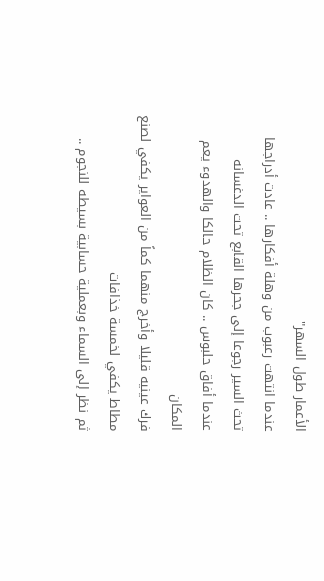الأعمار طول السهر"
عندما انتهت رعبوب من وهلة أفكارها .. عادت أدراجها تحث السير رجوعا إلى جحرها القابع تحت الدغسانه
عندما أفاق حلبوس .. كان الظلام حالكا والهدوء يعم المكان
فرك عينيه قليلا وأخرج منهما كماً من العواير يكفي لصنع مطاط يكفي لخمسة خذافات
ثم نظر إلى السماء وبعملية حسابية بسيطه للنجوم ..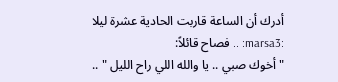أدرك أن الساعة قاربت الحادية عشرة ليلا :marsa3: .. فصاح قائلاً:
" أخوك صبي .. يا والله اللي راح الليل " ..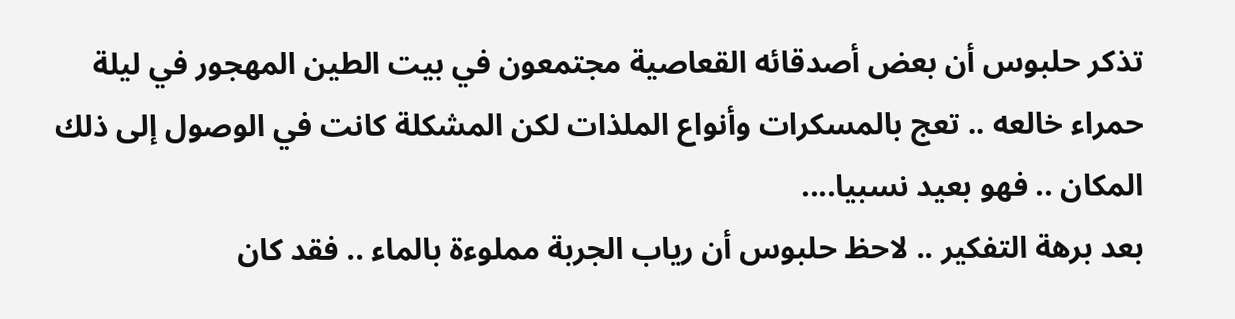تذكر حلبوس أن بعض أصدقائه القعاصية مجتمعون في بيت الطين المهجور في ليلة حمراء خالعه .. تعج بالمسكرات وأنواع الملذات لكن المشكلة كانت في الوصول إلى ذلك المكان .. فهو بعيد نسبيا....
بعد برهة التفكير .. لاحظ حلبوس أن رياب الجربة مملوءة بالماء .. فقد كان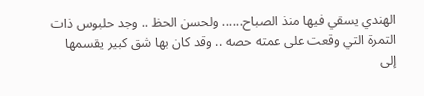الهندي يسقي فيها منذ الصباح...... ولحسن الحظ .. وجد حلبوس ذات التمرة التي وقعت على عمته حصه .. وقد كان بها شق كبير يقسمها إلى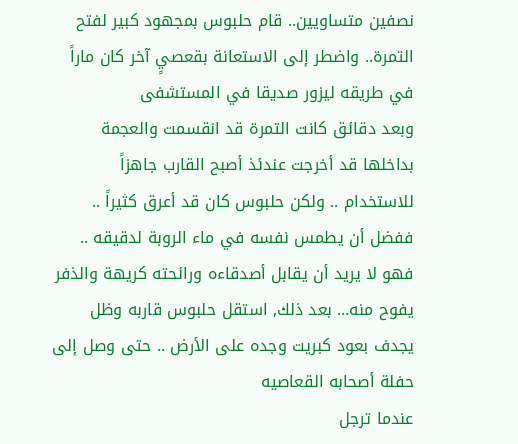نصفين متساويين.. قام حلبوس بمجهود كبير لفتح التمرة.. واضطر إلى الاستعانة بقعصيٍ آخر كان ماراً في طريقه ليزور صديقا في المستشفى
وبعد دقائق كانت التمرة قد انقسمت والعجمة بداخلها قد أخرجت عندئذ أصبح القارب جاهزاً للاستخدام .. ولكن حلبوس كان قد أعرق كثيراً .. ففضل أن يطمس نفسه في ماء الروبة لدقيقه .. فهو لا يريد أن يقابل أصدقاءه ورائحته كريهة والذفر يفوح منه... بعد ذلك, استقل حلبوس قاربه وظل يجدف بعود كبريت وجده على الأرض .. حتى وصل إلى حفلة أصحابه القعاصيه
عندما ترجل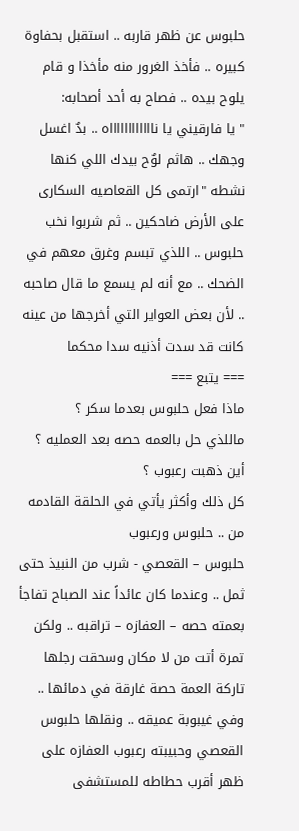حلبوس عن ظهر قاربه .. استقبل بحفاوة كبيره .. فأخذ الغرور منه مأخذا و قام يلوح بيده .. فصاح به أحد أصحابه:
" يا فارقيني يا نااااااااااااه .. بدٌ اغسل وجهك .. هاثم لوٌح بيدك اللي كنها نشطه "ارتمى كل القعاصيه السكارى على الأرض ضاحكين .. ثم شربوا نخب حلبوس .. اللذي تبسم وغرق معهم في الضحك .. مع أنه لم يسمع ما قال صاحبه .. لأن بعض العواير التي أخرجها من عينه كانت قد سدت أذنيه سدا محكما
=== يتبع ===
ماذا فعل حلبوس بعدما سكر ؟
ماللذي حل بالعمه حصه بعد العمليه ؟
أين ذهبت رعبوب ؟
كل ذلك وأكثر يأتي في الحلقة القادمه من .. حلبوس ورعبوب
حلبوس – القعصي - شرب من النبيذ حتى ثمل .. وعندما كان عائداً عند الصباح تفاجأ بعمته حصه – العفازه – تراقبه .. ولكن تمرة أتت من لا مكان وسحقت رجلها تاركة العمة حصة غارقة في دمائها .. وفي غيبوبة عميقه .. ونقلها حلبوس القعصي وحبيبته رعبوب العفازه على ظهر أقرب حطاطه للمستشفى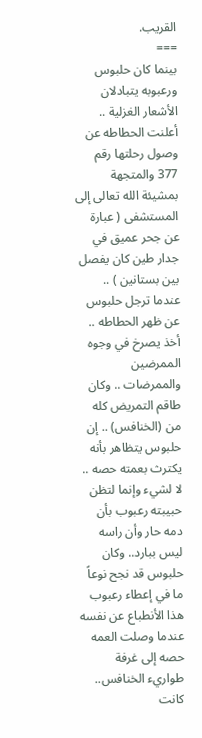القريب.
===
بينما كان حلبوس ورعبوبه يتبادلان الأشعار الغزلية .. أعلنت الحطاطه عن وصول رحلتها رقم 377 والمتجهة بمشيئة الله تعالى إلى المستشفى ( عبارة عن جحر عميق في جدار طين كان يفصل بين بستانين ) .. عندما ترجل حلبوس عن ظهر الحطاطه .. أخذ يصرخ في وجوه الممرضين والممرضات .. وكان طاقم التمريض كله من (الخنافس) .. إن حلبوس يتظاهر بأنه يكترث بعمته حصه .. لا لشيء وإنما لتظن حبيبته رعبوب بأن دمه حار وأن راسه ليس ببارد.. وكان حلبوس قد نجح نوعاً ما في إعطاء رعبوب هذا الأنطباع عن نفسه
عندما وصلت العمه حصه إلى غرفة طواريء الخنافس.. كانت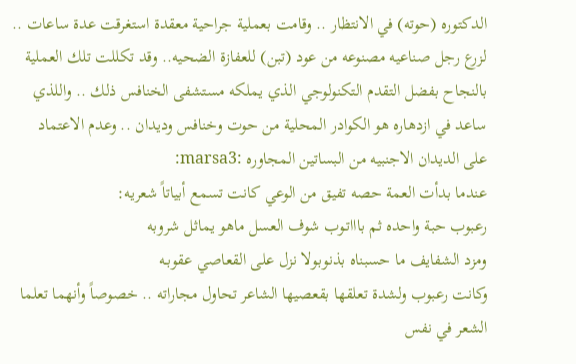الدكتوره (حوته) في الانتظار .. وقامت بعملية جراحية معقدة استغرقت عدة ساعات .. لزرع رجل صناعيه مصنوعه من عود (تبن) للعفازة الضحيه.. وقد تكللت تلك العملية بالنجاح بفضل التقدم التكنولوجي الذي يملكه مستشفى الخنافس ذلك .. واللذي ساعد في ازدهاره هو الكوادر المحلية من حوت وخنافس وديدان .. وعدم الاعتماد على الديدان الاجنبيه من البساتين المجاوره :marsa3:
عندما بدأت العمة حصه تفيق من الوعي كانت تسمع أبياتاً شعريه:
رعبوب حبة واحده ثم باااتـوب شوف العسل ماهو يماثل شروبه
ومزد الشفايف ما حسبناه بذنوبولا نزل على القعاصي عقوبـه
وكانت رعبوب ولشدة تعلقها بقعصيها الشاعر تحاول مجاراته .. خصوصاً وأنهما تعلما الشعر في نفس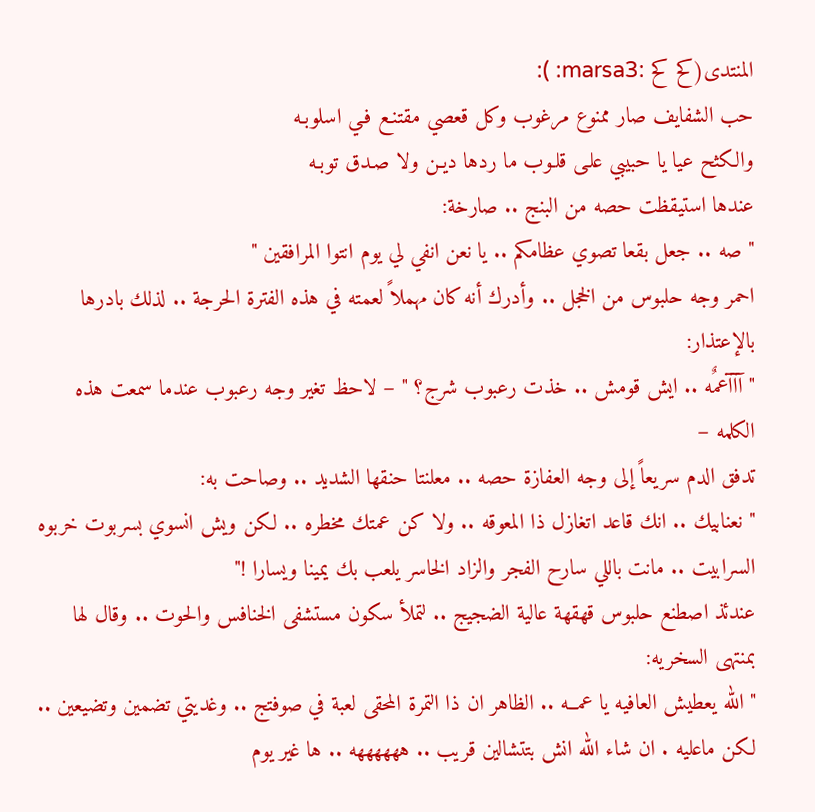المنتدى(كح كح :marsa3: ):
حب الشفايف صار ممنوع مرغوب وكل قعصي مقتنـع فـي اسلوبـه
والكثح عيا يا حبيبي علـى قلـوب ما ردها ديـن ولا صـدق توبـه
عندها استيقظت حصه من البنج .. صارخة:
" صه .. جعل بقعا تصوي عظامكم .. يا نعن انفي لي يوم انتوا المرافقين "
احمر وجه حلبوس من الخجل .. وأدرك أنه كان مهملاً لعمته في هذه الفترة الحرجة .. لذلك بادرها بالإعتذار:
" آآآعمٌه .. ايش قومش .. خذت رعبوب شرج؟ " – لاحظ تغير وجه رعبوب عندما سمعت هذه الكلمه –
تدفق الدم سريعاً إلى وجه العفازة حصه .. معلنتا حنقها الشديد .. وصاحت به:
" نعنابيك .. انك قاعد اتغازل ذا المعوقه .. ولا كن عمتك مخطره .. لكن ويش انسوي بسربوت خربوه السرابيت .. مانت باللي سارح الفجر والزاد الخاسر يلعب بك يمينا ويسارا !"
عندئذ اصطنع حلبوس قهقهة عالية الضجيج .. لتملأ سكون مستشفى الخنافس والحوت .. وقال لها بمنتهى السخريه:
" الله يعطيش العافيه يا عمــه .. الظاهر ان ذا التمرة المحقى لعبة في صوفتج .. وغديتي تضمين وتضيعين .. لكن ماعليه . ان شاء الله انش بتتشالين قريب .. ههههههه .. ها غير يوم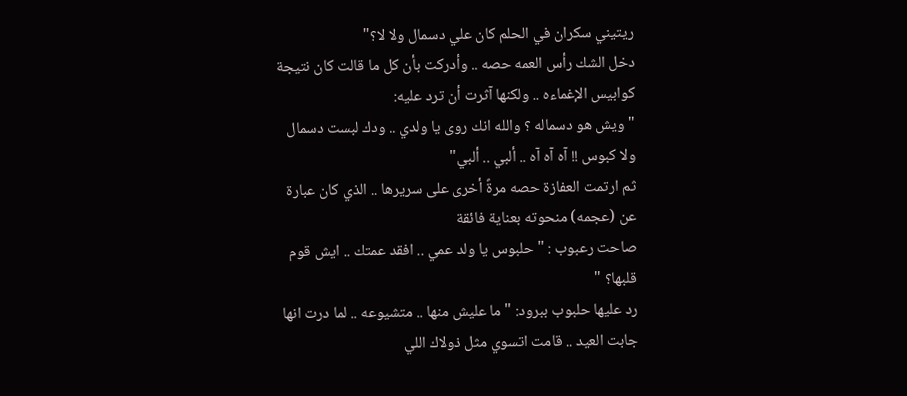ريتيني سكران في الحلم كان علي دسمال ولا لا؟"
دخل الشك رأس العمه حصه .. وأدركت بأن كل ما قالت كان نتيجة كوابيس الإغماءه .. ولكنها آثرت أن ترد عليه:
" ويش هو دسماله ؟ والله انك روى يا ولدي .. ودك لبست دسمال ولا كبوس !! آه آه آه .. ألبي .. ألبي"
ثم ارتمت العفازة حصه مرةً أخرى على سريرها .. الذي كان عبارة عن (عجمه) منحوته بعناية فائقة
صاحت رعبوب : " حلبوس يا ولد عمي .. افقد عمتك .. ايش قوم قلبها؟ "
رد عليها حلبوب ببرود: " ما عليش منها .. متشيوعه .. لما درت انها جابت العيد .. قامت اتسوي مثل ذولاك اللي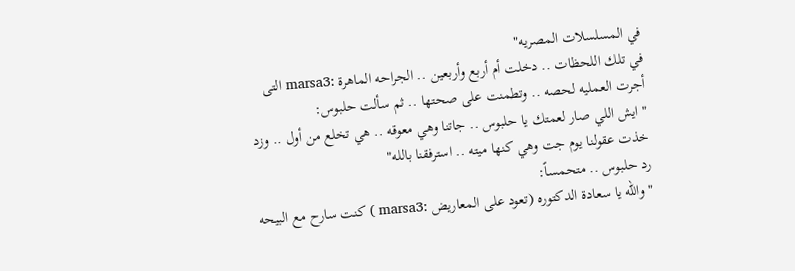في المسلسلات المصريه"
في تلك اللحظات .. دخلت أم أربع وأربعين .. الجراحه الماهرة :marsa3 التى أجرت العمليه لحصه .. وتطمنت على صحتها .. ثم سألت حلبوس:
" ايش اللي صار لعمتك يا حلبوس .. جاتنا وهي معوقه .. هي تخلع من أول .. وزد خذت عقولنا يوم جت وهي كنها ميته .. استرفقنا بالله"
رد حلبوس .. متحمساً:
" والله يا سعادة الدكتوره (تعود على المعاريض :marsa3 ) كنت سارح مع البيحه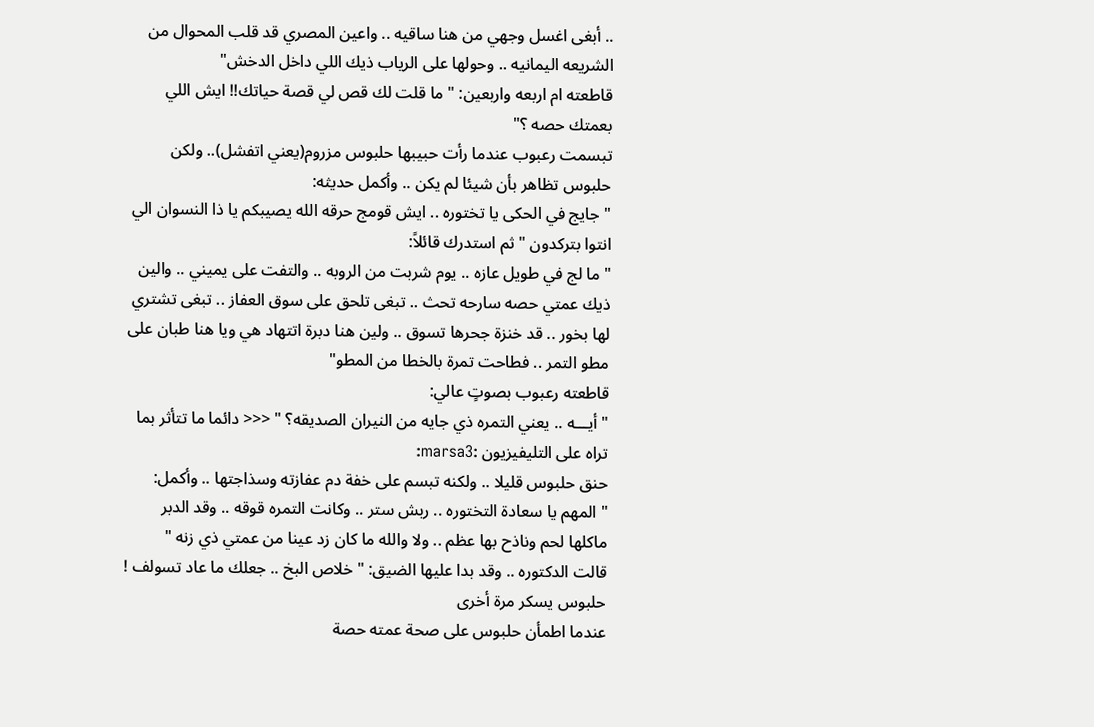.. أبغى اغسل وجهي من هنا ساقيه .. واعين المصري قد قلب المحوال من الشريعه اليمانيه .. وحولها على الرياب ذيك اللي داخل الدخش"
قاطعته ام اربعه واربعين: " ما قلت لك قص لي قصة حياتك!! ايش اللي بعمتك حصه ؟"
تبسمت رعبوب عندما رأت حبيبها حلبوس مزروم(يعني اتفشل).. ولكن حلبوس تظاهر بأن شيئا لم يكن .. وأكمل حديثه:
" جايج في الحكى يا تختوره .. ايش قومج حرقه الله يصيبكم يا ذا النسوان الي انتوا بتركدون " ثم استدرك قائلاً:
" ما لج في طويل عازه .. يوم شربت من الروبه .. والتفت على يميني .. والين ذيك عمتي حصه سارحه تحث .. تبغى تلحق على سوق العفاز .. تبغى تشتري لها بخور .. قد خنزة جحرها تسوق .. ولين هنا دبرة اتتهاد هي ويا هنا طبان على مطو التمر .. فطاحت تمرة بالخطا من المطو"
قاطعته رعبوب بصوتٍ عالي:
" أيـــه .. يعني التمره ذي جايه من النيران الصديقه؟ " <<< دائما ما تتأثر بما تراه على التليفيزيون :marsa3:
حنق حلبوس قليلا .. ولكنه تبسم على خفة دم عفازته وسذاجتها .. وأكمل:
" المهم يا سعادة التختوره .. ربش ستر .. وكانت التمره قوقه .. وقد الدبر ماكلها لحم وناذح بها عظم .. ولا والله ما كان زد عينا من عمتي ذي زنه "
قالت الدكتوره .. وقد بدا عليها الضيق: " خلاص البخ .. جعلك ما عاد تسولف !
حلبوس يسكر مرة أخرى
عندما اطمأن حلبوس على صحة عمته حصة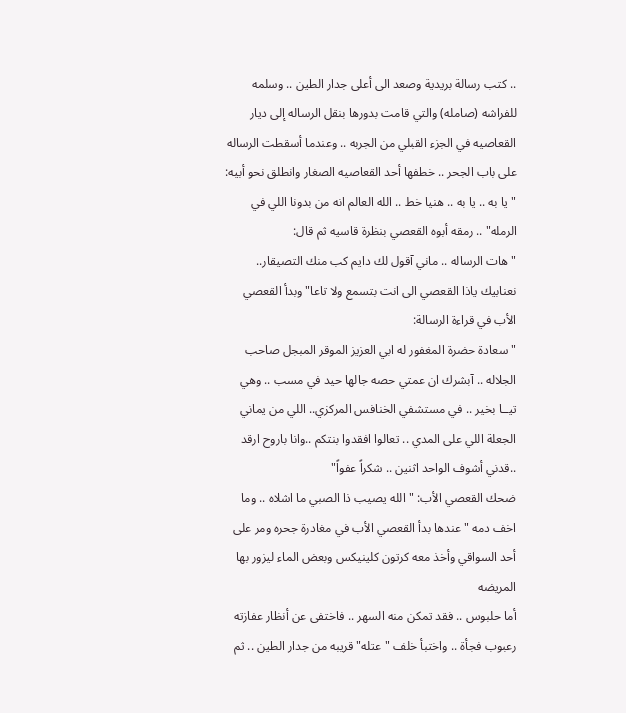.. كتب رسالة بريدية وصعد الى أعلى جدار الطين .. وسلمه للفراشه (صامله) والتي قامت بدورها بنقل الرساله إلى ديار القعاصيه في الجزء القبلي من الجربه .. وعندما أسقطت الرساله على باب الجحر .. خطفها أحد القعاصيه الصغار وانطلق نحو أبيه:
" يا به .. يا به .. هنيا خط .. الله العالم انه من بدونا اللي في الرمله" .. رمقه أبوه القعصي بنظرة قاسيه ثم قال:
"هات الرساله .. ماني آقول لك دايم كب منك التصيقار.. نعنابيك ياذا القعصي الى انت بتسمع ولا تاعا" وبدأ القعصي الأب في قراءة الرسالة:
" سعادة حضرة المغفور له ابي العزيز الموقر المبجل صاحب الجلاله .. آبشرك ان عمتي حصه جالها حيد في مسب .. وهي تيــا بخير .. في مستشفي الخنافس المركزي.. اللي من يماني الجعلة اللي على المدي .. تعالوا افقدوا بنتكم ..وانا باروح ارقد ..قدني أشوف الواحد اثنين .. شكراً عفواً"
ضحك القعصي الأب: " الله يصيب ذا الصبي ما اشلاه .. وما اخف دمه " عندها بدأ القعصي الأب في مغادرة جحره ومر على أحد السواقي وأخذ معه كرتون كلينيكس وبعض الماء ليزور بها المريضه
أما حلبوس .. فقد تمكن منه السهر .. فاختفى عن أنظار عفازته رعبوب فجأة .. واختبأ خلف "عتله" قريبه من جدار الطين .. ثم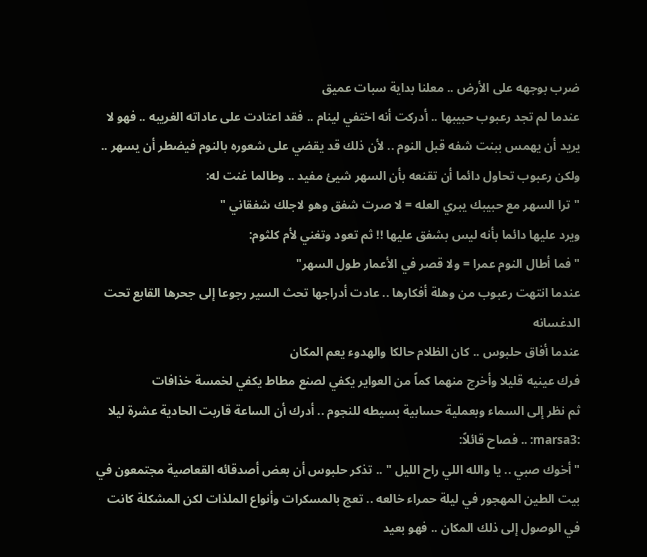ضرب بوجهه على الأرض .. معلنا بداية سبات عميق
عندما لم تجد رعبوب حبيبها .. أدركت أنه اختفي لينام .. فقد اعتادت على عاداته الغريبه .. فهو لا يريد أن يهمس ببنت شفه قبل النوم .. لأن ذلك قد يقضي على شعوره بالنوم فيضطر أن يسهر .. ولكن رعبوب تحاول دائما أن تقنعه بأن السهر شيئ مفيد .. وطالما غنت له:
" ترا السهر مع حبيبك يبري العله = لا صرت شفق وهو لاجلك شفقاني "
ويرد عليها دائما بأنه ليس بشفق عليها !! ثم تعود وتغني لأم كلثوم:
" فما أطال النوم عمرا = ولا قصر في الأعمار طول السهر"
عندما انتهت رعبوب من وهلة أفكارها .. عادت أدراجها تحث السير رجوعا إلى جحرها القابع تحت الدغسانه
عندما أفاق حلبوس .. كان الظلام حالكا والهدوء يعم المكان
فرك عينيه قليلا وأخرج منهما كماً من العواير يكفي لصنع مطاط يكفي لخمسة خذافات
ثم نظر إلى السماء وبعملية حسابية بسيطه للنجوم .. أدرك أن الساعة قاربت الحادية عشرة ليلا :marsa3: .. فصاح قائلاً:
" أخوك صبي .. يا والله اللي راح الليل " .. تذكر حلبوس أن بعض أصدقائه القعاصية مجتمعون في بيت الطين المهجور في ليلة حمراء خالعه .. تعج بالمسكرات وأنواع الملذات لكن المشكلة كانت في الوصول إلى ذلك المكان .. فهو بعيد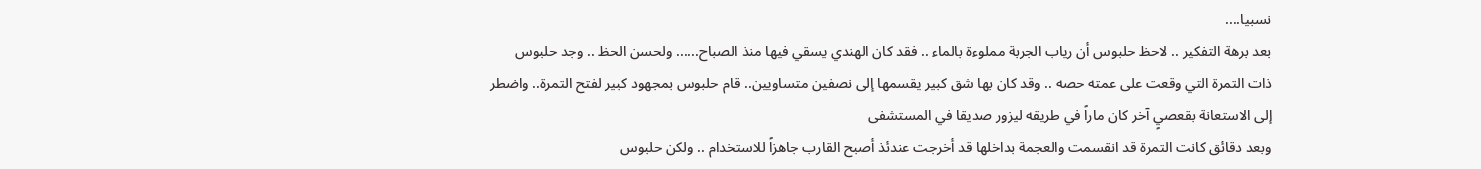نسبيا....
بعد برهة التفكير .. لاحظ حلبوس أن رياب الجربة مملوءة بالماء .. فقد كان الهندي يسقي فيها منذ الصباح...... ولحسن الحظ .. وجد حلبوس ذات التمرة التي وقعت على عمته حصه .. وقد كان بها شق كبير يقسمها إلى نصفين متساويين.. قام حلبوس بمجهود كبير لفتح التمرة.. واضطر إلى الاستعانة بقعصيٍ آخر كان ماراً في طريقه ليزور صديقا في المستشفى
وبعد دقائق كانت التمرة قد انقسمت والعجمة بداخلها قد أخرجت عندئذ أصبح القارب جاهزاً للاستخدام .. ولكن حلبوس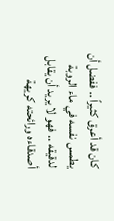كان قد أعرق كثيراً .. ففضل أن يطمس نفسه في ماء الروبة لدقيقه .. فهو لا يريد أن يقابل أصدقاءه ورائحته كريهة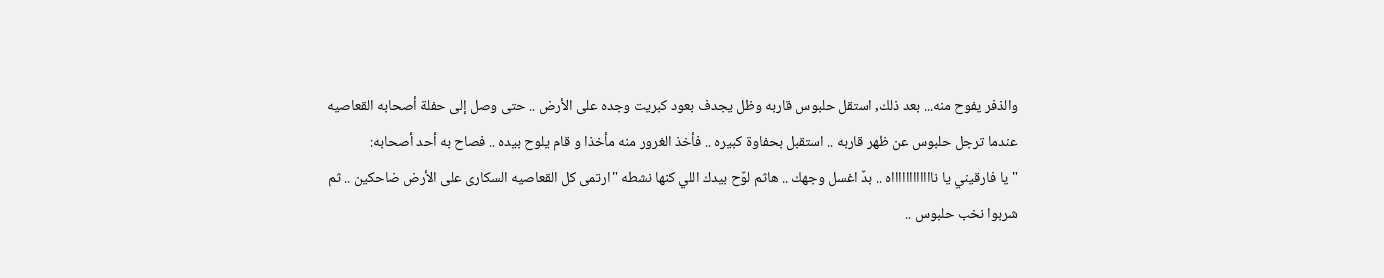والذفر يفوح منه... بعد ذلك, استقل حلبوس قاربه وظل يجدف بعود كبريت وجده على الأرض .. حتى وصل إلى حفلة أصحابه القعاصيه
عندما ترجل حلبوس عن ظهر قاربه .. استقبل بحفاوة كبيره .. فأخذ الغرور منه مأخذا و قام يلوح بيده .. فصاح به أحد أصحابه:
" يا فارقيني يا نااااااااااااه .. بدٌ اغسل وجهك .. هاثم لوٌح بيدك اللي كنها نشطه "ارتمى كل القعاصيه السكارى على الأرض ضاحكين .. ثم شربوا نخب حلبوس ..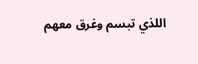اللذي تبسم وغرق معهم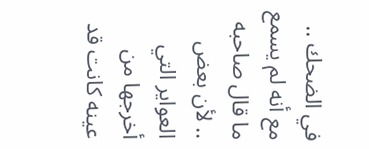في الضحك .. مع أنه لم يسمع ما قال صاحبه .. لأن بعض العواير التي أخرجها من عينه كانت قد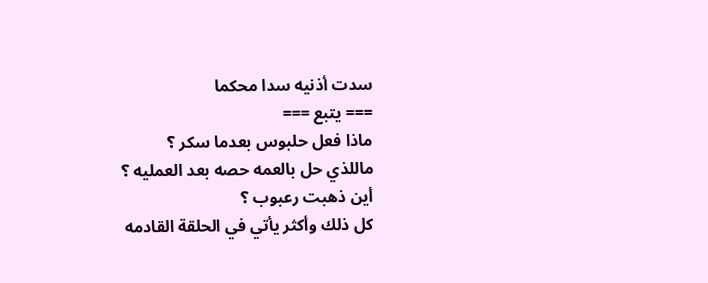سدت أذنيه سدا محكما
=== يتبع ===
ماذا فعل حلبوس بعدما سكر ؟
ماللذي حل بالعمه حصه بعد العمليه ؟
أين ذهبت رعبوب ؟
كل ذلك وأكثر يأتي في الحلقة القادمه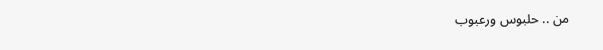من .. حلبوس ورعبوب